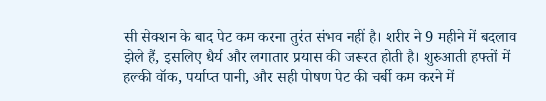सी सेक्शन के बाद पेट कम करना तुरंत संभव नहीं है। शरीर ने 9 महीने में बदलाव झेले हैं, इसलिए धैर्य और लगातार प्रयास की जरूरत होती है। शुरुआती हफ्तों में हल्की वॉक, पर्याप्त पानी, और सही पोषण पेट की चर्बी कम करने में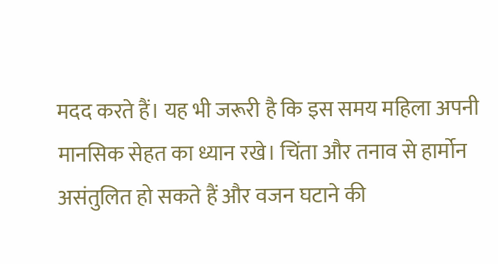मदद करते हैं। यह भी जरूरी है कि इस समय महिला अपनी मानसिक सेहत का ध्यान रखे। चिंता और तनाव से हार्मोन असंतुलित हो सकते हैं और वजन घटाने की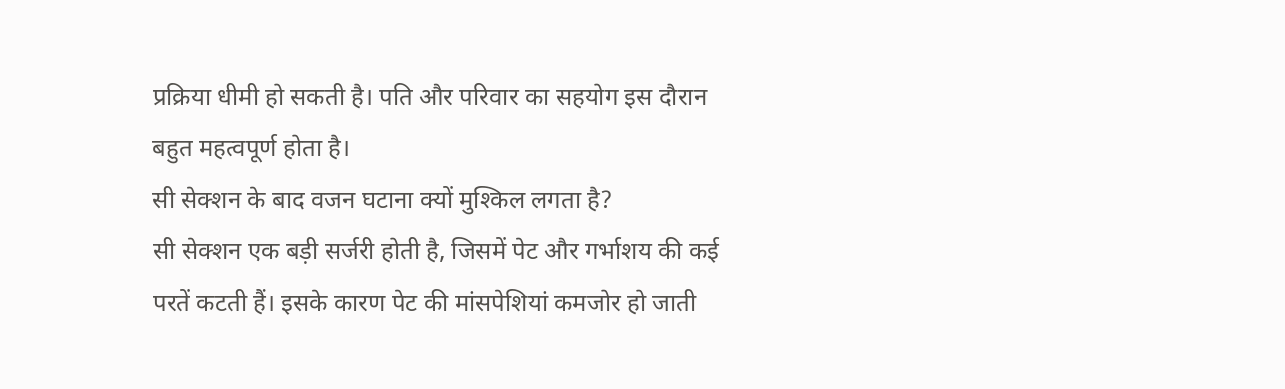प्रक्रिया धीमी हो सकती है। पति और परिवार का सहयोग इस दौरान बहुत महत्वपूर्ण होता है।
सी सेक्शन के बाद वजन घटाना क्यों मुश्किल लगता है?
सी सेक्शन एक बड़ी सर्जरी होती है, जिसमें पेट और गर्भाशय की कई परतें कटती हैं। इसके कारण पेट की मांसपेशियां कमजोर हो जाती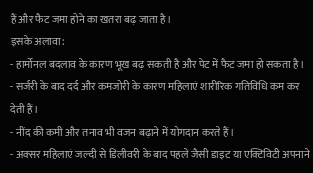हैं और फैट जमा होने का खतरा बढ़ जाता है।
इसके अलावा:
- हार्मोनल बदलाव के कारण भूख बढ़ सकती है और पेट में फैट जमा हो सकता है।
- सर्जरी के बाद दर्द और कमजोरी के कारण महिलाएं शारीरिक गतिविधि कम कर देती हैं।
- नींद की कमी और तनाव भी वजन बढ़ाने में योगदान करते हैं।
- अक्सर महिलाएं जल्दी से डिलीवरी के बाद पहले जैसी डाइट या एक्टिविटी अपनाने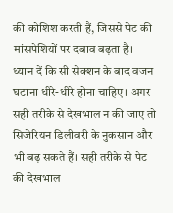की कोशिश करती हैं, जिससे पेट की मांसपेशियों पर दबाव बढ़ता है।
ध्यान दें कि सी सेक्शन के बाद वजन घटाना धीरे-धीरे होना चाहिए। अगर सही तरीके से देखभाल न की जाए तो सिजेरियन डिलीवरी के नुकसान और भी बढ़ सकते हैं। सही तरीके से पेट की देखभाल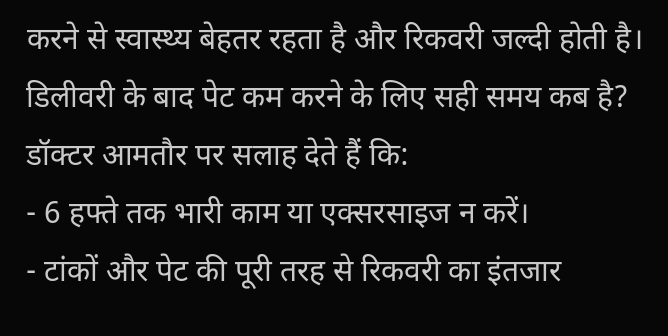करने से स्वास्थ्य बेहतर रहता है और रिकवरी जल्दी होती है।
डिलीवरी के बाद पेट कम करने के लिए सही समय कब है?
डॉक्टर आमतौर पर सलाह देते हैं कि:
- 6 हफ्ते तक भारी काम या एक्सरसाइज न करें।
- टांकों और पेट की पूरी तरह से रिकवरी का इंतजार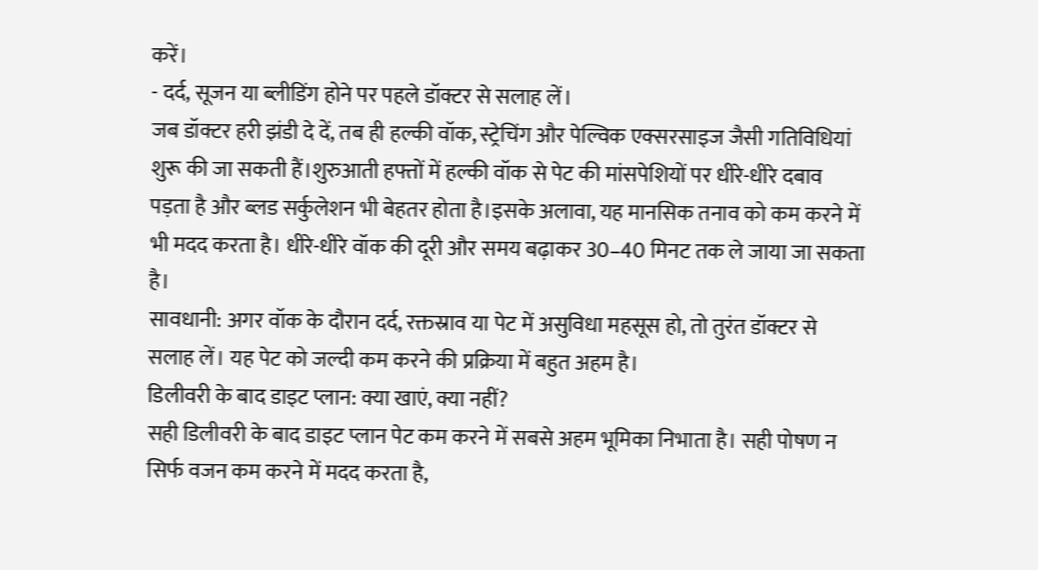करें।
- दर्द, सूजन या ब्लीडिंग होने पर पहले डॉक्टर से सलाह लें।
जब डॉक्टर हरी झंडी दे दें, तब ही हल्की वॉक, स्ट्रेचिंग और पेल्विक एक्सरसाइज जैसी गतिविधियां शुरू की जा सकती हैं।शुरुआती हफ्तों में हल्की वॉक से पेट की मांसपेशियों पर धीरे-धीरे दबाव पड़ता है और ब्लड सर्कुलेशन भी बेहतर होता है।इसके अलावा, यह मानसिक तनाव को कम करने में भी मदद करता है। धीरे-धीरे वॉक की दूरी और समय बढ़ाकर 30–40 मिनट तक ले जाया जा सकता है।
सावधानी: अगर वॉक के दौरान दर्द, रक्तस्राव या पेट में असुविधा महसूस हो, तो तुरंत डॉक्टर से सलाह लें। यह पेट को जल्दी कम करने की प्रक्रिया में बहुत अहम है।
डिलीवरी के बाद डाइट प्लान: क्या खाएं, क्या नहीं?
सही डिलीवरी के बाद डाइट प्लान पेट कम करने में सबसे अहम भूमिका निभाता है। सही पोषण न सिर्फ वजन कम करने में मदद करता है,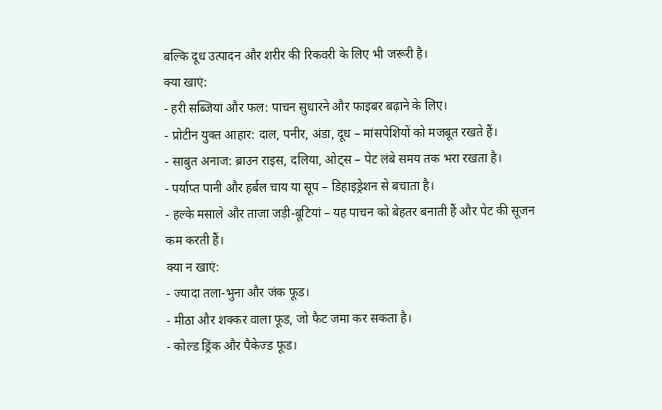बल्कि दूध उत्पादन और शरीर की रिकवरी के लिए भी जरूरी है।
क्या खाएं:
- हरी सब्जियां और फल: पाचन सुधारने और फाइबर बढ़ाने के लिए।
- प्रोटीन युक्त आहार: दाल, पनीर, अंडा, दूध – मांसपेशियों को मजबूत रखते हैं।
- साबुत अनाज: ब्राउन राइस, दलिया, ओट्स – पेट लंबे समय तक भरा रखता है।
- पर्याप्त पानी और हर्बल चाय या सूप – डिहाइड्रेशन से बचाता है।
- हल्के मसाले और ताजा जड़ी-बूटियां – यह पाचन को बेहतर बनाती हैं और पेट की सूजन कम करती हैं।
क्या न खाएं:
- ज्यादा तला-भुना और जंक फूड।
- मीठा और शक्कर वाला फूड, जो फैट जमा कर सकता है।
- कोल्ड ड्रिंक और पैकेज्ड फूड।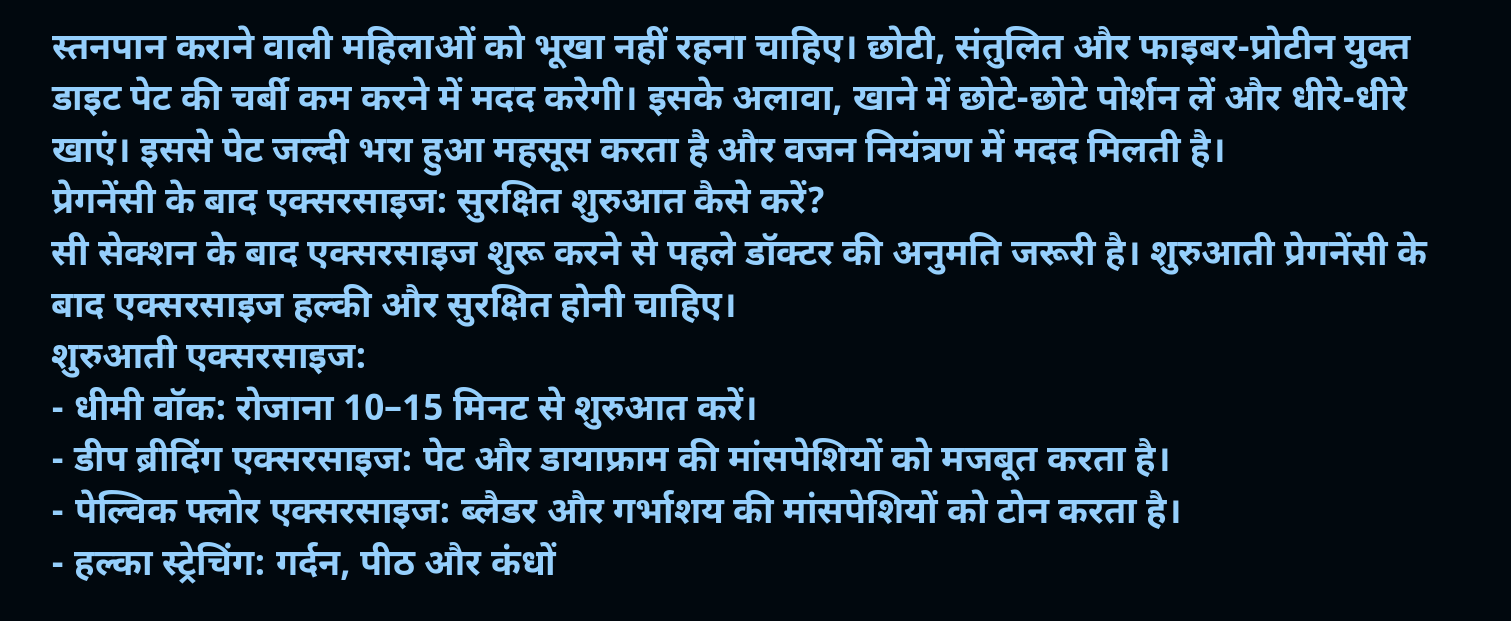स्तनपान कराने वाली महिलाओं को भूखा नहीं रहना चाहिए। छोटी, संतुलित और फाइबर-प्रोटीन युक्त डाइट पेट की चर्बी कम करने में मदद करेगी। इसके अलावा, खाने में छोटे-छोटे पोर्शन लें और धीरे-धीरे खाएं। इससे पेट जल्दी भरा हुआ महसूस करता है और वजन नियंत्रण में मदद मिलती है।
प्रेगनेंसी के बाद एक्सरसाइज: सुरक्षित शुरुआत कैसे करें?
सी सेक्शन के बाद एक्सरसाइज शुरू करने से पहले डॉक्टर की अनुमति जरूरी है। शुरुआती प्रेगनेंसी के बाद एक्सरसाइज हल्की और सुरक्षित होनी चाहिए।
शुरुआती एक्सरसाइज:
- धीमी वॉक: रोजाना 10–15 मिनट से शुरुआत करें।
- डीप ब्रीदिंग एक्सरसाइज: पेट और डायाफ्राम की मांसपेशियों को मजबूत करता है।
- पेल्विक फ्लोर एक्सरसाइज: ब्लैडर और गर्भाशय की मांसपेशियों को टोन करता है।
- हल्का स्ट्रेचिंग: गर्दन, पीठ और कंधों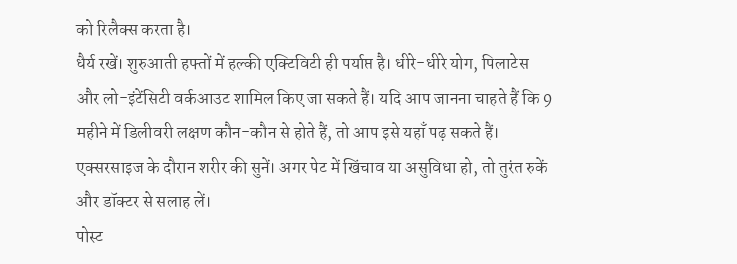को रिलैक्स करता है।
धैर्य रखें। शुरुआती हफ्तों में हल्की एक्टिविटी ही पर्याप्त है। धीरे-धीरे योग, पिलाटेस और लो-इंटेंसिटी वर्कआउट शामिल किए जा सकते हैं। यदि आप जानना चाहते हैं कि 9 महीने में डिलीवरी लक्षण कौन-कौन से होते हैं, तो आप इसे यहाँ पढ़ सकते हैं।
एक्सरसाइज के दौरान शरीर की सुनें। अगर पेट में खिंचाव या असुविधा हो, तो तुरंत रुकें और डॉक्टर से सलाह लें।
पोस्ट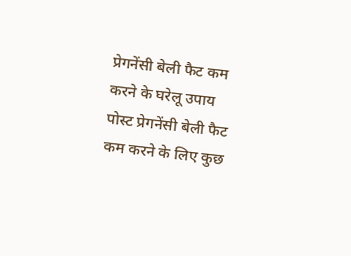प्रेगनेंसी बेली फैट कम करने के घरेलू उपाय
पोस्ट प्रेगनेंसी बेली फैट कम करने के लिए कुछ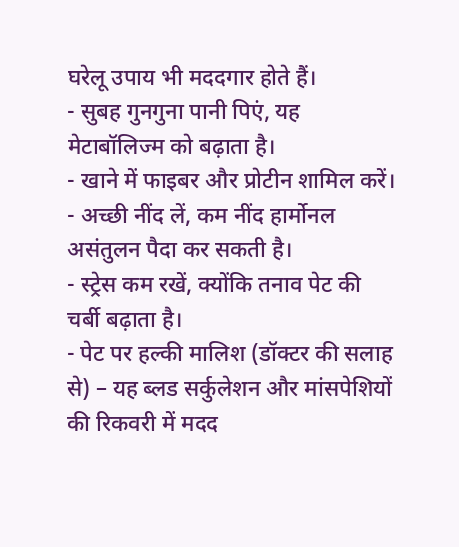घरेलू उपाय भी मददगार होते हैं।
- सुबह गुनगुना पानी पिएं, यह मेटाबॉलिज्म को बढ़ाता है।
- खाने में फाइबर और प्रोटीन शामिल करें।
- अच्छी नींद लें, कम नींद हार्मोनल असंतुलन पैदा कर सकती है।
- स्ट्रेस कम रखें, क्योंकि तनाव पेट की चर्बी बढ़ाता है।
- पेट पर हल्की मालिश (डॉक्टर की सलाह से) – यह ब्लड सर्कुलेशन और मांसपेशियों की रिकवरी में मदद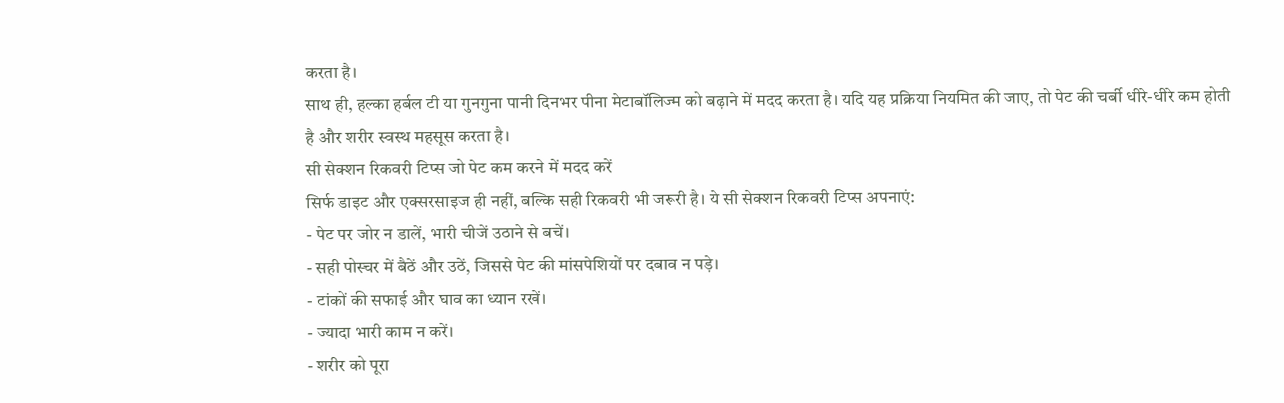करता है।
साथ ही, हल्का हर्बल टी या गुनगुना पानी दिनभर पीना मेटाबॉलिज्म को बढ़ाने में मदद करता है। यदि यह प्रक्रिया नियमित की जाए, तो पेट की चर्बी धीरे-धीरे कम होती है और शरीर स्वस्थ महसूस करता है।
सी सेक्शन रिकवरी टिप्स जो पेट कम करने में मदद करें
सिर्फ डाइट और एक्सरसाइज ही नहीं, बल्कि सही रिकवरी भी जरूरी है। ये सी सेक्शन रिकवरी टिप्स अपनाएं:
- पेट पर जोर न डालें, भारी चीजें उठाने से बचें।
- सही पोस्चर में बैठें और उठें, जिससे पेट की मांसपेशियों पर दबाव न पड़े।
- टांकों की सफाई और घाव का ध्यान रखें।
- ज्यादा भारी काम न करें।
- शरीर को पूरा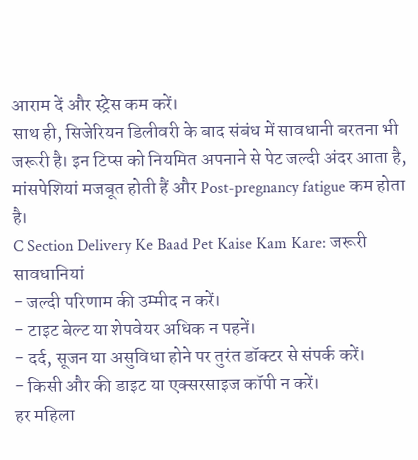आराम दें और स्ट्रेस कम करें।
साथ ही, सिजेरियन डिलीवरी के बाद संबंध में सावधानी बरतना भी जरूरी है। इन टिप्स को नियमित अपनाने से पेट जल्दी अंदर आता है, मांसपेशियां मजबूत होती हैं और Post-pregnancy fatigue कम होता है।
C Section Delivery Ke Baad Pet Kaise Kam Kare: जरूरी सावधानियां
- जल्दी परिणाम की उम्मीद न करें।
- टाइट बेल्ट या शेपवेयर अधिक न पहनें।
- दर्द, सूजन या असुविधा होने पर तुरंत डॉक्टर से संपर्क करें।
- किसी और की डाइट या एक्सरसाइज कॉपी न करें।
हर महिला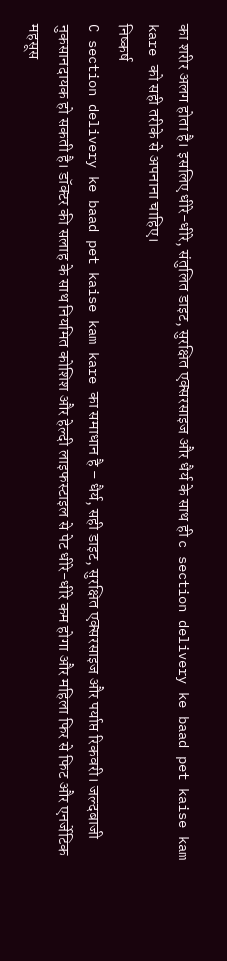का शरीर अलग होता है। इसलिए धीरे-धीरे, संतुलित डाइट, सुरक्षित एक्सरसाइज और धैर्य के साथ ही c section delivery ke baad pet kaise kam kare को सही तरीके से अपनाना चाहिए।
निष्कर्ष
C section delivery ke baad pet kaise kam kare का समाधान है – धैर्य, सही डाइट, सुरक्षित एक्सरसाइज और पर्याप्त रिकवरी। जल्दबाजी नुकसानदायक हो सकती है। डॉक्टर की सलाह के साथ नियमित कोशिश और हेल्दी लाइफस्टाइल से पेट धीरे-धीरे कम होगा और महिला फिर से फिट और एनर्जेटिक महसूस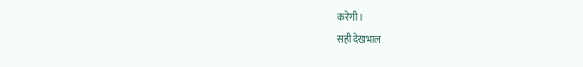करेगी।
सही देखभाल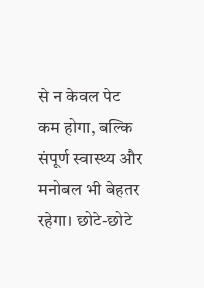से न केवल पेट कम होगा, बल्कि संपूर्ण स्वास्थ्य और मनोबल भी बेहतर रहेगा। छोटे-छोटे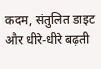कदम, संतुलित डाइट और धीरे-धीरे बढ़ती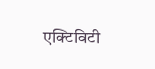एक्टिविटी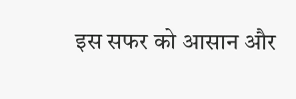इस सफर को आसान और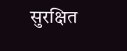सुरक्षित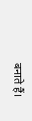बनाते हैं।